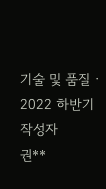기술 및 품질 · 2022 하반기
작성자
권**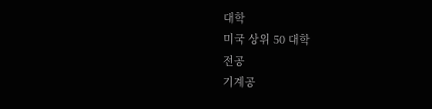대학
미국 상위 50 대학
전공
기계공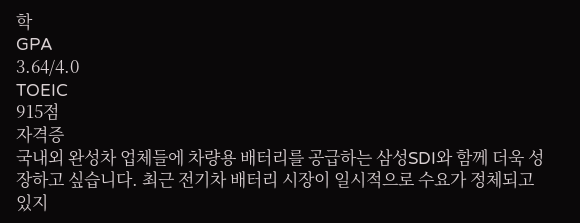학
GPA
3.64/4.0
TOEIC
915점
자격증
국내외 완성차 업체들에 차량용 배터리를 공급하는 삼성SDI와 함께 더욱 성장하고 싶습니다. 최근 전기차 배터리 시장이 일시적으로 수요가 정체되고 있지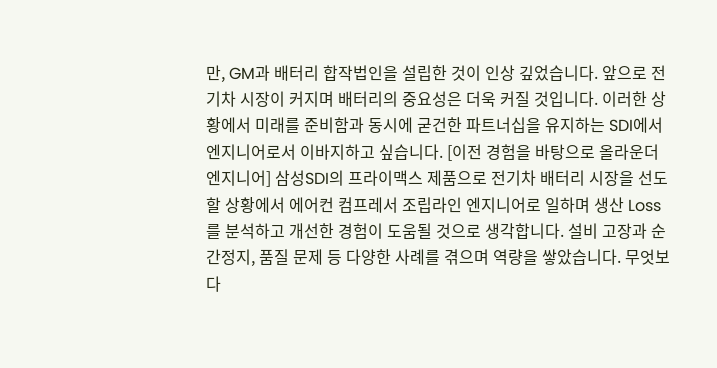만, GM과 배터리 합작법인을 설립한 것이 인상 깊었습니다. 앞으로 전기차 시장이 커지며 배터리의 중요성은 더욱 커질 것입니다. 이러한 상황에서 미래를 준비함과 동시에 굳건한 파트너십을 유지하는 SDI에서 엔지니어로서 이바지하고 싶습니다. [이전 경험을 바탕으로 올라운더 엔지니어] 삼성SDI의 프라이맥스 제품으로 전기차 배터리 시장을 선도할 상황에서 에어컨 컴프레서 조립라인 엔지니어로 일하며 생산 Loss를 분석하고 개선한 경험이 도움될 것으로 생각합니다. 설비 고장과 순간정지, 품질 문제 등 다양한 사례를 겪으며 역량을 쌓았습니다. 무엇보다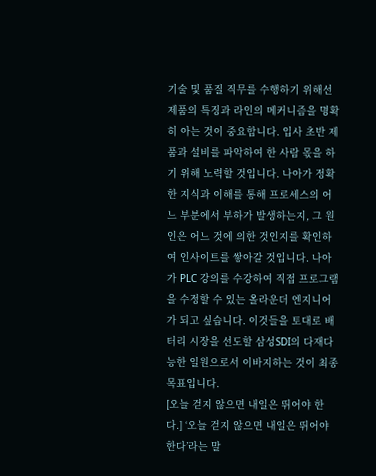기술 및 품질 직무를 수행하기 위해선 제품의 특징과 라인의 메커니즘을 명확히 아는 것이 중요합니다. 입사 초반 제품과 설비를 파악하여 한 사람 몫을 하기 위해 노력할 것입니다. 나아가 정확한 지식과 이해를 통해 프로세스의 어느 부분에서 부하가 발생하는지, 그 원인은 어느 것에 의한 것인지를 확인하여 인사이트를 쌓아갈 것입니다. 나아가 PLC 강의를 수강하여 직접 프로그램을 수정할 수 있는 올라운더 엔지니어가 되고 싶습니다. 이것들을 토대로 배터리 시장을 선도할 삼성SDI의 다재다능한 일원으로서 이바지하는 것이 최종 목표입니다.
[오늘 걷지 않으면 내일은 뛰어야 한다.] ‘오늘 걷지 않으면 내일은 뛰어야 한다’라는 말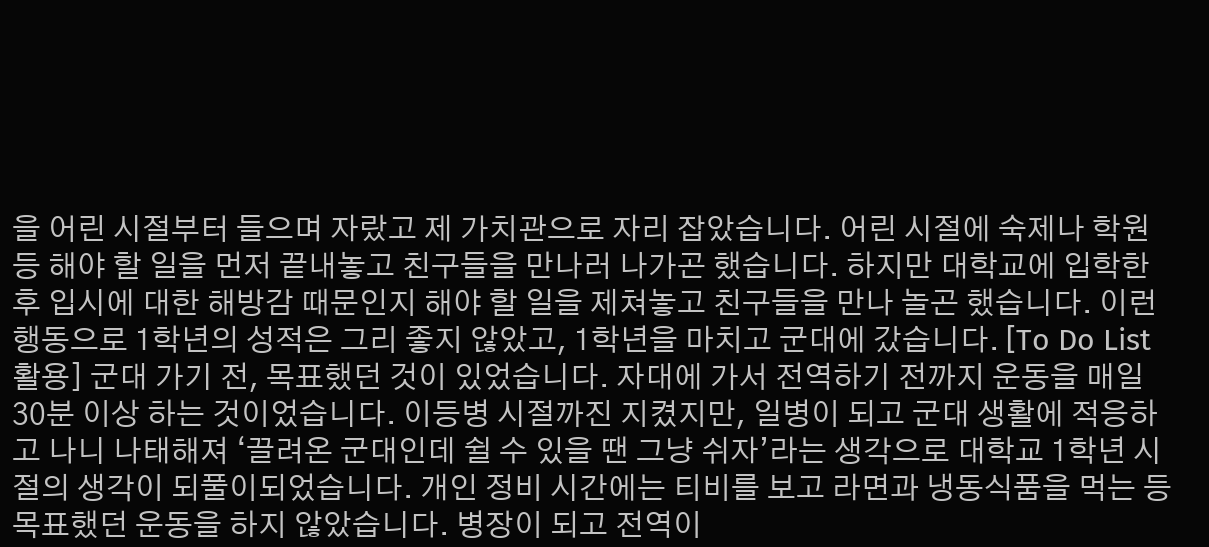을 어린 시절부터 들으며 자랐고 제 가치관으로 자리 잡았습니다. 어린 시절에 숙제나 학원 등 해야 할 일을 먼저 끝내놓고 친구들을 만나러 나가곤 했습니다. 하지만 대학교에 입학한 후 입시에 대한 해방감 때문인지 해야 할 일을 제쳐놓고 친구들을 만나 놀곤 했습니다. 이런 행동으로 1학년의 성적은 그리 좋지 않았고, 1학년을 마치고 군대에 갔습니다. [To Do List 활용] 군대 가기 전, 목표했던 것이 있었습니다. 자대에 가서 전역하기 전까지 운동을 매일 30분 이상 하는 것이었습니다. 이등병 시절까진 지켰지만, 일병이 되고 군대 생활에 적응하고 나니 나태해져 ‘끌려온 군대인데 쉴 수 있을 땐 그냥 쉬자’라는 생각으로 대학교 1학년 시절의 생각이 되풀이되었습니다. 개인 정비 시간에는 티비를 보고 라면과 냉동식품을 먹는 등 목표했던 운동을 하지 않았습니다. 병장이 되고 전역이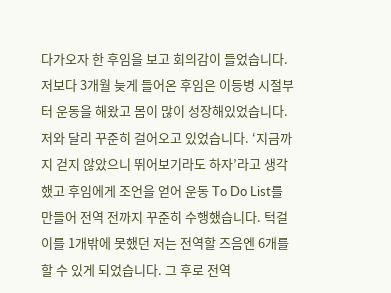다가오자 한 후임을 보고 회의감이 들었습니다. 저보다 3개월 늦게 들어온 후임은 이등병 시절부터 운동을 해왔고 몸이 많이 성장해있었습니다. 저와 달리 꾸준히 걸어오고 있었습니다. ‘지금까지 걷지 않았으니 뛰어보기라도 하자’라고 생각했고 후임에게 조언을 얻어 운동 To Do List를 만들어 전역 전까지 꾸준히 수행했습니다. 턱걸이를 1개밖에 못했던 저는 전역할 즈음엔 6개를 할 수 있게 되었습니다. 그 후로 전역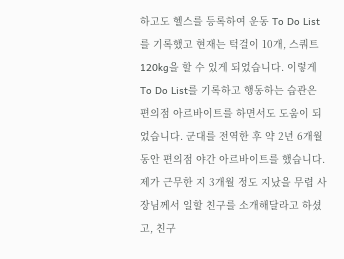하고도 헬스를 등록하여 운동 To Do List를 기록했고 현재는 턱걸이 10개, 스쿼트 120kg을 할 수 있게 되었습니다. 이렇게 To Do List를 기록하고 행동하는 습관은 편의점 아르바이트를 하면서도 도움이 되었습니다. 군대를 전역한 후 약 2년 6개월 동안 편의점 야간 아르바이트를 했습니다. 제가 근무한 지 3개월 정도 지났을 무렵 사장님께서 일할 친구를 소개해달라고 하셨고, 친구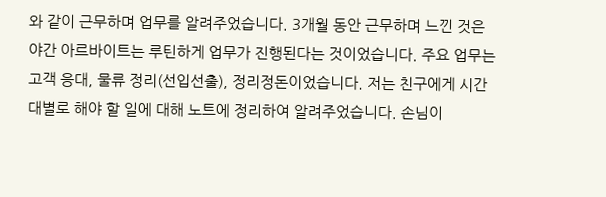와 같이 근무하며 업무를 알려주었습니다. 3개월 동안 근무하며 느낀 것은 야간 아르바이트는 루틴하게 업무가 진행된다는 것이었습니다. 주요 업무는 고객 응대, 물류 정리(선입선출), 정리정돈이었습니다. 저는 친구에게 시간대별로 해야 할 일에 대해 노트에 정리하여 알려주었습니다. 손님이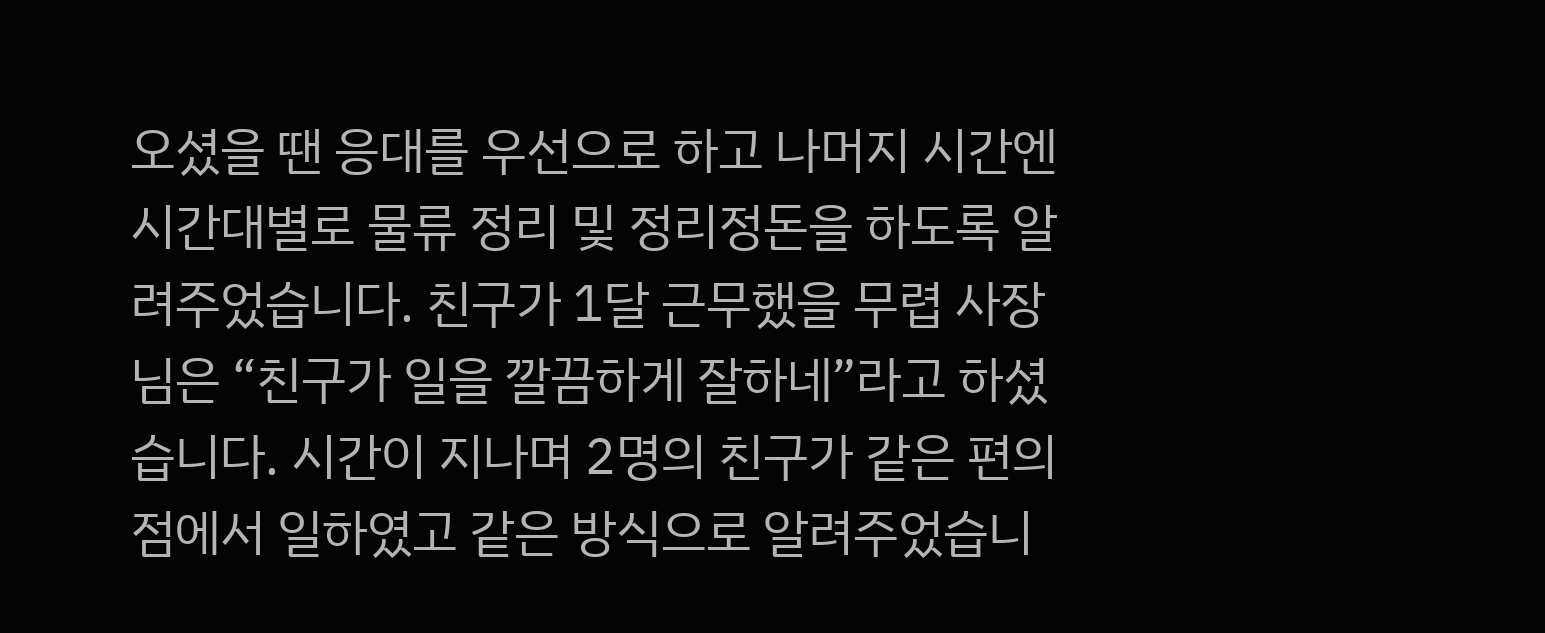오셨을 땐 응대를 우선으로 하고 나머지 시간엔 시간대별로 물류 정리 및 정리정돈을 하도록 알려주었습니다. 친구가 1달 근무했을 무렵 사장님은 “친구가 일을 깔끔하게 잘하네”라고 하셨습니다. 시간이 지나며 2명의 친구가 같은 편의점에서 일하였고 같은 방식으로 알려주었습니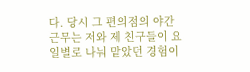다. 당시 그 편의점의 야간 근무는 저와 제 친구들이 요일별로 나눠 맡았던 경험이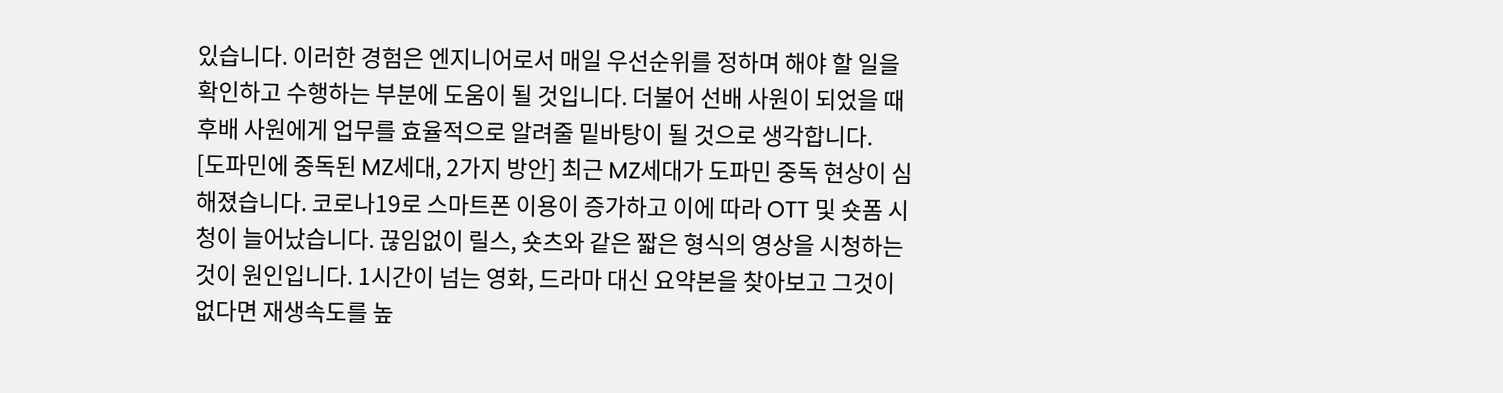있습니다. 이러한 경험은 엔지니어로서 매일 우선순위를 정하며 해야 할 일을 확인하고 수행하는 부분에 도움이 될 것입니다. 더불어 선배 사원이 되었을 때 후배 사원에게 업무를 효율적으로 알려줄 밑바탕이 될 것으로 생각합니다.
[도파민에 중독된 MZ세대, 2가지 방안] 최근 MZ세대가 도파민 중독 현상이 심해졌습니다. 코로나19로 스마트폰 이용이 증가하고 이에 따라 OTT 및 숏폼 시청이 늘어났습니다. 끊임없이 릴스, 숏츠와 같은 짧은 형식의 영상을 시청하는 것이 원인입니다. 1시간이 넘는 영화, 드라마 대신 요약본을 찾아보고 그것이 없다면 재생속도를 높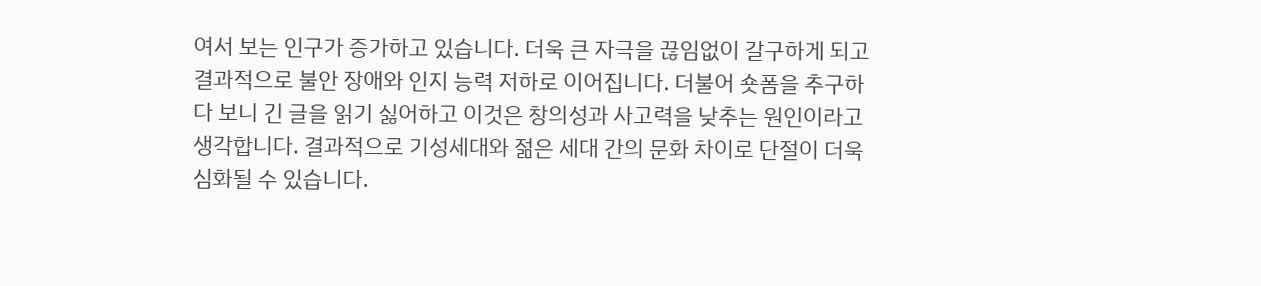여서 보는 인구가 증가하고 있습니다. 더욱 큰 자극을 끊임없이 갈구하게 되고 결과적으로 불안 장애와 인지 능력 저하로 이어집니다. 더불어 숏폼을 추구하다 보니 긴 글을 읽기 싫어하고 이것은 창의성과 사고력을 낮추는 원인이라고 생각합니다. 결과적으로 기성세대와 젊은 세대 간의 문화 차이로 단절이 더욱 심화될 수 있습니다.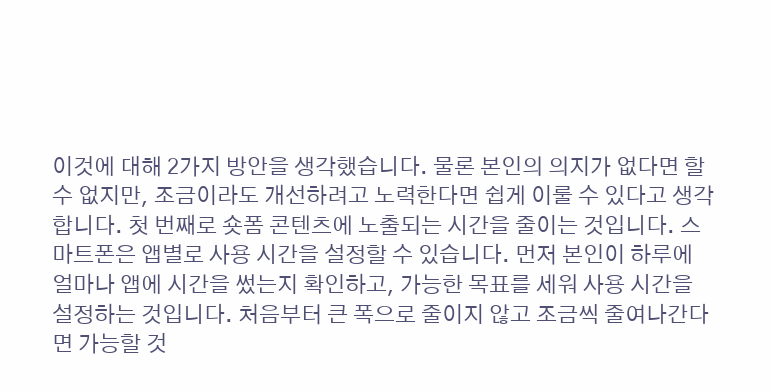이것에 대해 2가지 방안을 생각했습니다. 물론 본인의 의지가 없다면 할 수 없지만, 조금이라도 개선하려고 노력한다면 쉽게 이룰 수 있다고 생각합니다. 첫 번째로 숏폼 콘텐츠에 노출되는 시간을 줄이는 것입니다. 스마트폰은 앱별로 사용 시간을 설정할 수 있습니다. 먼저 본인이 하루에 얼마나 앱에 시간을 썼는지 확인하고, 가능한 목표를 세워 사용 시간을 설정하는 것입니다. 처음부터 큰 폭으로 줄이지 않고 조금씩 줄여나간다면 가능할 것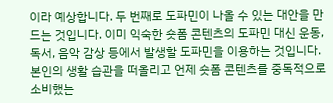이라 예상합니다. 두 번째로 도파민이 나올 수 있는 대안을 만드는 것입니다. 이미 익숙한 숏폼 콘텐츠의 도파민 대신 운동, 독서, 음악 감상 등에서 발생할 도파민을 이용하는 것입니다. 본인의 생활 습관을 떠올리고 언제 숏폼 콘텐츠를 중독적으로 소비했는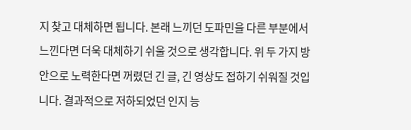지 찾고 대체하면 됩니다. 본래 느끼던 도파민을 다른 부분에서 느낀다면 더욱 대체하기 쉬울 것으로 생각합니다. 위 두 가지 방안으로 노력한다면 꺼렸던 긴 글, 긴 영상도 접하기 쉬워질 것입니다. 결과적으로 저하되었던 인지 능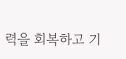력을 회복하고 기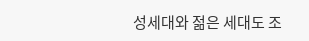성세대와 젊은 세대도 조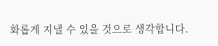화롭게 지낼 수 있을 것으로 생각합니다.